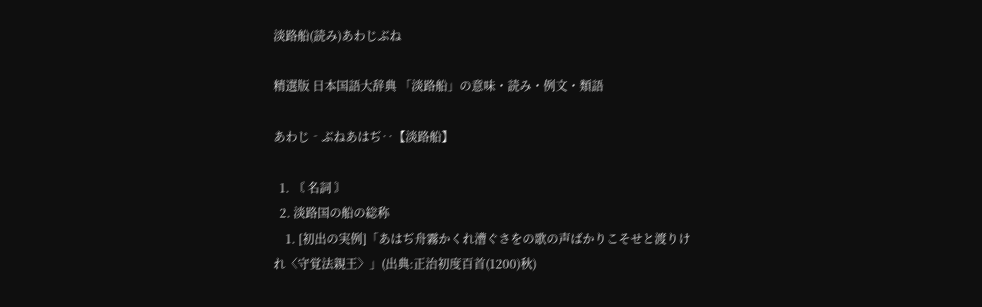淡路船(読み)あわじぶね

精選版 日本国語大辞典 「淡路船」の意味・読み・例文・類語

あわじ‐ぶねあはぢ‥【淡路船】

  1. 〘 名詞 〙
  2. 淡路国の船の総称
    1. [初出の実例]「あはぢ舟霧かくれ漕ぐさをの歌の声ばかりこそせと渡りけれ〈守覚法親王〉」(出典:正治初度百首(1200)秋)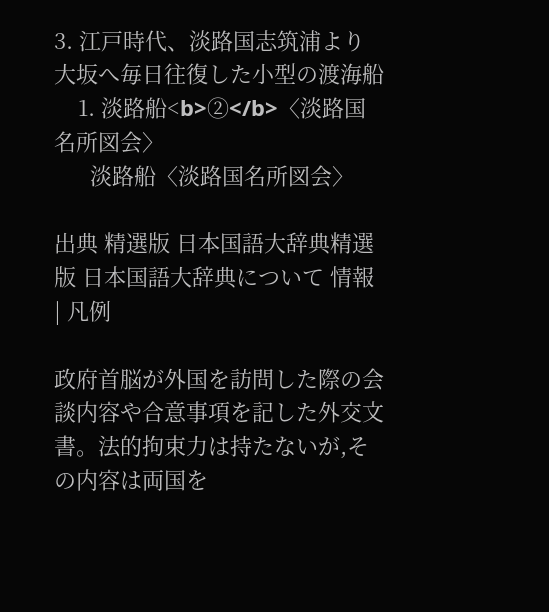3. 江戸時代、淡路国志筑浦より大坂へ毎日往復した小型の渡海船
    1. 淡路船<b>②</b>〈淡路国名所図会〉
      淡路船〈淡路国名所図会〉

出典 精選版 日本国語大辞典精選版 日本国語大辞典について 情報 | 凡例

政府首脳が外国を訪問した際の会談内容や合意事項を記した外交文書。法的拘束力は持たないが,その内容は両国を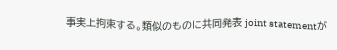事実上拘束する。類似のものに共同発表 joint statementが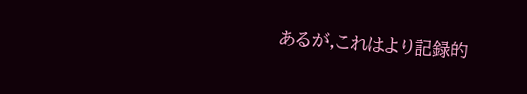あるが,これはより記録的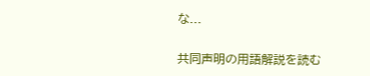な...

共同声明の用語解説を読む